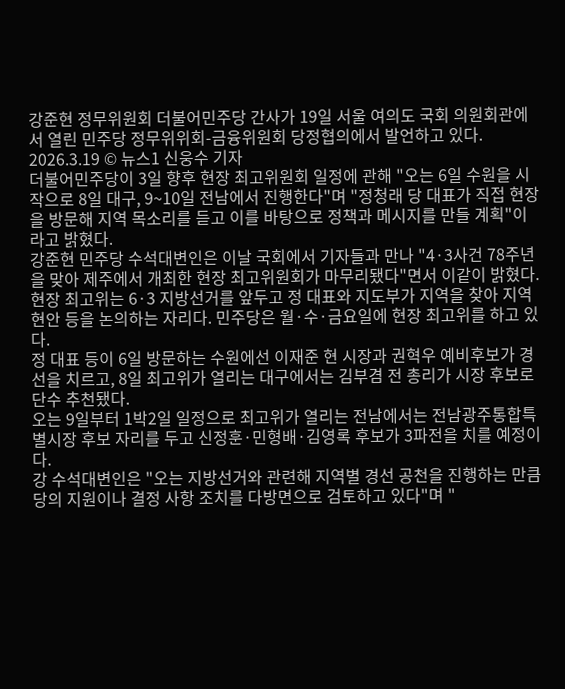강준현 정무위원회 더불어민주당 간사가 19일 서울 여의도 국회 의원회관에서 열린 민주당 정무위위회-금융위원회 당정협의에서 발언하고 있다. 2026.3.19 © 뉴스1 신웅수 기자
더불어민주당이 3일 향후 현장 최고위원회 일정에 관해 "오는 6일 수원을 시작으로 8일 대구, 9~10일 전남에서 진행한다"며 "정청래 당 대표가 직접 현장을 방문해 지역 목소리를 듣고 이를 바탕으로 정책과 메시지를 만들 계획"이라고 밝혔다.
강준현 민주당 수석대변인은 이날 국회에서 기자들과 만나 "4·3사건 78주년을 맞아 제주에서 개최한 현장 최고위원회가 마무리됐다"면서 이같이 밝혔다.
현장 최고위는 6·3 지방선거를 앞두고 정 대표와 지도부가 지역을 찾아 지역 현안 등을 논의하는 자리다. 민주당은 월·수·금요일에 현장 최고위를 하고 있다.
정 대표 등이 6일 방문하는 수원에선 이재준 현 시장과 권혁우 예비후보가 경선을 치르고, 8일 최고위가 열리는 대구에서는 김부겸 전 총리가 시장 후보로 단수 추천됐다.
오는 9일부터 1박2일 일정으로 최고위가 열리는 전남에서는 전남광주통합특별시장 후보 자리를 두고 신정훈·민형배·김영록 후보가 3파전을 치를 예정이다.
강 수석대변인은 "오는 지방선거와 관련해 지역별 경선 공천을 진행하는 만큼 당의 지원이나 결정 사항 조치를 다방면으로 검토하고 있다"며 "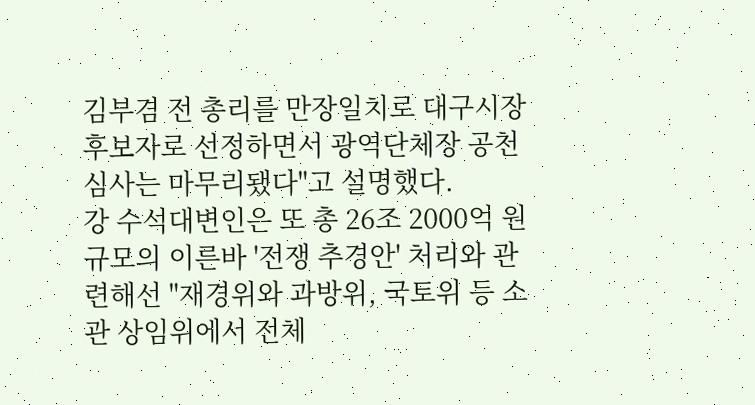김부겸 전 총리를 만장일치로 대구시장 후보자로 선정하면서 광역단체장 공천 심사는 마무리됐다"고 설명했다.
강 수석대변인은 또 총 26조 2000억 원 규모의 이른바 '전쟁 추경안' 처리와 관련해선 "재경위와 과방위, 국토위 등 소관 상임위에서 전체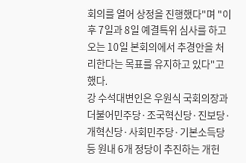회의를 열어 상정을 진행했다"며 "이후 7일과 8일 예결특위 심사를 하고 오는 10일 본회의에서 추경안을 처리한다는 목표를 유지하고 있다"고 했다.
강 수석대변인은 우원식 국회의장과 더불어민주당·조국혁신당·진보당·개혁신당·사회민주당·기본소득당 등 원내 6개 정당이 추진하는 개헌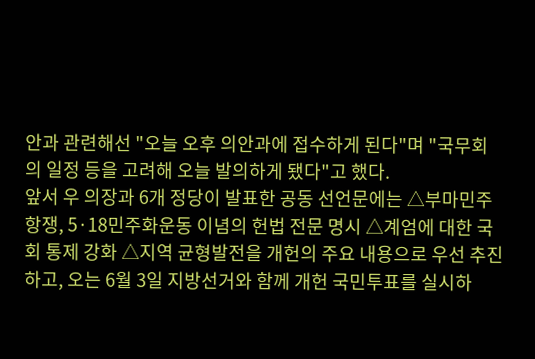안과 관련해선 "오늘 오후 의안과에 접수하게 된다"며 "국무회의 일정 등을 고려해 오늘 발의하게 됐다"고 했다.
앞서 우 의장과 6개 정당이 발표한 공동 선언문에는 △부마민주항쟁, 5·18민주화운동 이념의 헌법 전문 명시 △계엄에 대한 국회 통제 강화 △지역 균형발전을 개헌의 주요 내용으로 우선 추진하고, 오는 6월 3일 지방선거와 함께 개헌 국민투표를 실시하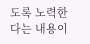도록 노력한다는 내용이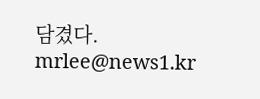담겼다.
mrlee@news1.kr